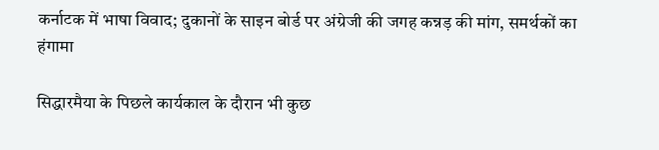कर्नाटक में भाषा विवाद; दुकानों के साइन बोर्ड पर अंग्रेजी की जगह कन्नड़ की मांग, समर्थकों का हंगामा

सिद्धारमैया के पिछले कार्यकाल के दौरान भी कुछ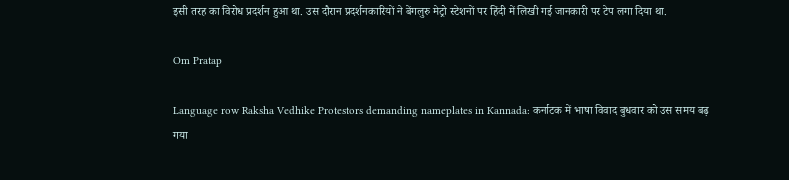इसी तरह का विरोध प्रदर्शन हुआ था. उस दौरान प्रदर्शनकारियों ने बेंगलुरु मेट्रो स्टेशनों पर हिंदी में लिखी गई जानकारी पर टेप लगा दिया था.

Om Pratap

Language row Raksha Vedhike Protestors demanding nameplates in Kannada: कर्नाटक में भाषा विवाद बुधवार को उस समय बढ़ गया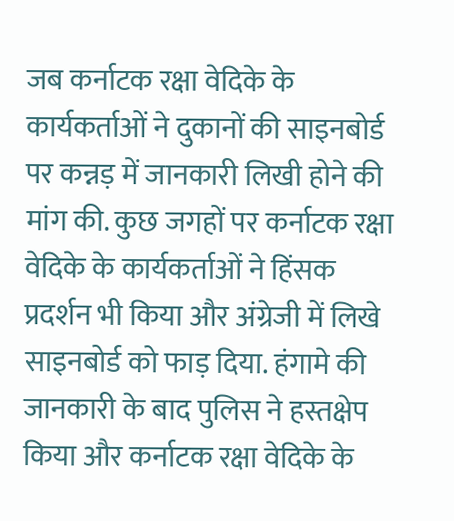जब कर्नाटक रक्षा वेदिके के कार्यकर्ताओं ने दुकानों की साइनबोर्ड पर कन्नड़ में जानकारी लिखी होने की मांग की. कुछ जगहों पर कर्नाटक रक्षा वेदिके के कार्यकर्ताओं ने हिंसक प्रदर्शन भी किया और अंग्रेजी में लिखे साइनबोर्ड को फाड़ दिया. हंगामे की जानकारी के बाद पुलिस ने हस्तक्षेप किया और कर्नाटक रक्षा वेदिके के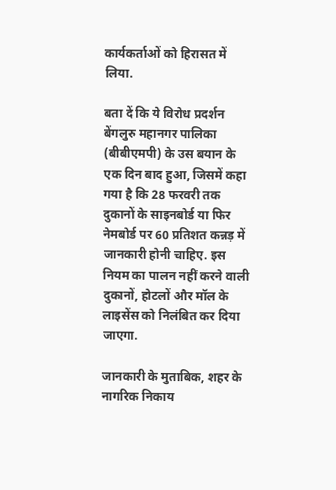कार्यकर्ताओं को हिरासत में लिया.

बता दें कि ये विरोध प्रदर्शन बेंगलुरु महानगर पालिका (बीबीएमपी) के उस बयान के एक दिन बाद हुआ, जिसमें कहा गया है कि 28 फरवरी तक दुकानों के साइनबोर्ड या फिर नेमबोर्ड पर 60 प्रतिशत कन्नड़ में जानकारी होनी चाहिए. इस नियम का पालन नहीं करने वाली दुकानों, होटलों और मॉल के लाइसेंस को निलंबित कर दिया जाएगा.

जानकारी के मुताबिक, शहर के नागरिक निकाय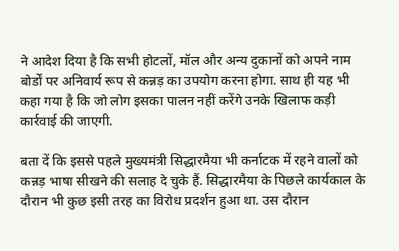ने आदेश दिया है कि सभी होटलों, मॉल और अन्य दुकानों को अपने नाम बोर्डों पर अनिवार्य रूप से कन्नड़ का उपयोग करना होगा. साथ ही यह भी कहा गया है कि जो लोग इसका पालन नहीं करेंगे उनके खिलाफ कड़ी कार्रवाई की जाएगी.

बता दें कि इससे पहले मुख्यमंत्री सिद्धारमैया भी कर्नाटक में रहने वालों को कन्नड़ भाषा सीखने की सलाह दे चुके हैं. सिद्धारमैया के पिछले कार्यकाल के दौरान भी कुछ इसी तरह का विरोध प्रदर्शन हुआ था. उस दौरान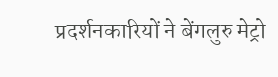प्रदर्शनकारियों ने बेंगलुरु मेट्रो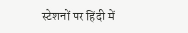स्टेशनों पर हिंदी में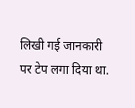लिखी गई जानकारी पर टेप लगा दिया था.